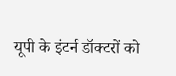यूपी के इंटर्न डॉक्टरों को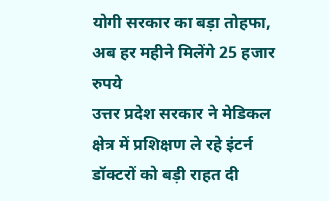योगी सरकार का बड़ा तोहफा, अब हर महीने मिलेंगे 25 हजार रुपये
उत्तर प्रदेश सरकार ने मेडिकल क्षेत्र में प्रशिक्षण ले रहे इंटर्न डॉक्टरों को बड़ी राहत दी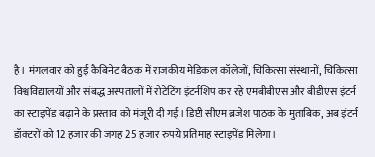है। मंगलवार को हुई कैबिनेट बैठक में राजकीय मेडिकल कॉलेजों, चिकित्सा संस्थानों, चिकित्सा विश्वविद्यालयों और संबद्ध अस्पतालों में रोटेटिंग इंटर्नशिप कर रहे एमबीबीएस और बीडीएस इंटर्न का स्टाइपेंड बढ़ाने के प्रस्ताव को मंजूरी दी गई। डिप्टी सीएम ब्रजेश पाठक के मुताबिक, अब इंटर्न डॉक्टरों को 12 हजार की जगह 25 हजार रुपये प्रतिमाह स्टाइपेंड मिलेगा।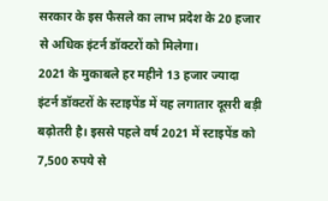सरकार के इस फैसले का लाभ प्रदेश के 20 हजार से अधिक इंटर्न डॉक्टरों को मिलेगा।
2021 के मुकाबले हर महीने 13 हजार ज्यादा
इंटर्न डॉक्टरों के स्टाइपेंड में यह लगातार दूसरी बड़ी बढ़ोतरी है। इससे पहले वर्ष 2021 में स्टाइपेंड को 7,500 रुपये से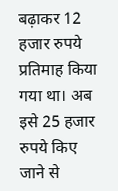बढ़ाकर 12 हजार रुपये प्रतिमाह किया गया था। अब इसे 25 हजार रुपये किए जाने से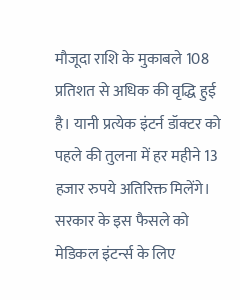मौजूदा राशि के मुकाबले 108 प्रतिशत से अधिक की वृद्धि हुई है। यानी प्रत्येक इंटर्न डॉक्टर को पहले की तुलना में हर महीने 13 हजार रुपये अतिरिक्त मिलेंगे। सरकार के इस फैसले को मेडिकल इंटर्न्स के लिए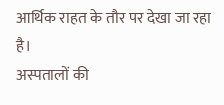आर्थिक राहत के तौर पर देखा जा रहा है।
अस्पतालों की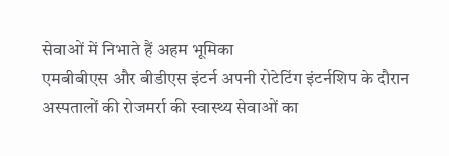सेवाओं में निभाते हैं अहम भूमिका
एमबीबीएस और बीडीएस इंटर्न अपनी रोटेटिंग इंटर्नशिप के दौरान अस्पतालों की रोजमर्रा की स्वास्थ्य सेवाओं का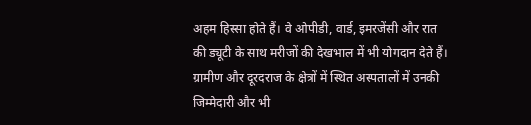अहम हिस्सा होते हैं। वे ओपीडी, वार्ड, इमरजेंसी और रात की ड्यूटी के साथ मरीजों की देखभाल में भी योगदान देते हैं। ग्रामीण और दूरदराज के क्षेत्रों में स्थित अस्पतालों में उनकी जिम्मेदारी और भी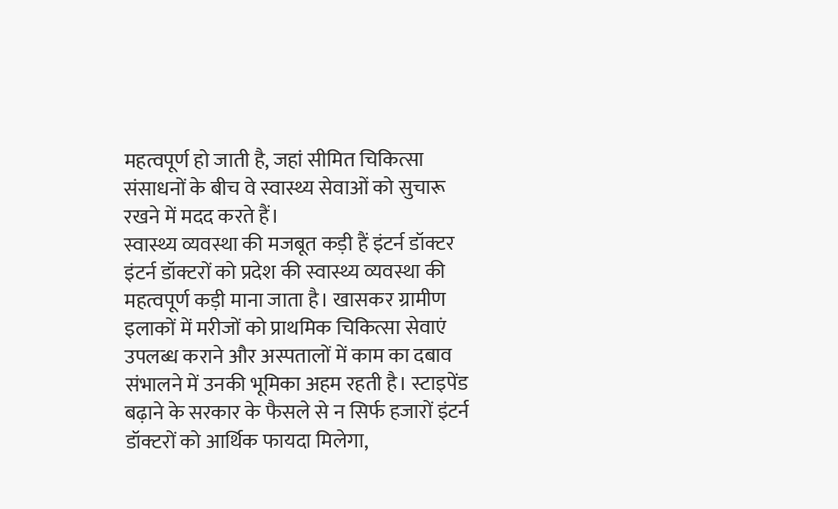महत्वपूर्ण हो जाती है, जहां सीमित चिकित्सा संसाधनों के बीच वे स्वास्थ्य सेवाओं को सुचारू रखने में मदद करते हैं।
स्वास्थ्य व्यवस्था की मजबूत कड़ी हैं इंटर्न डॉक्टर
इंटर्न डॉक्टरों को प्रदेश की स्वास्थ्य व्यवस्था की महत्वपूर्ण कड़ी माना जाता है। खासकर ग्रामीण इलाकों में मरीजों को प्राथमिक चिकित्सा सेवाएं उपलब्ध कराने और अस्पतालों में काम का दबाव संभालने में उनकी भूमिका अहम रहती है। स्टाइपेंड बढ़ाने के सरकार के फैसले से न सिर्फ हजारों इंटर्न डॉक्टरों को आर्थिक फायदा मिलेगा,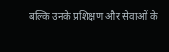बल्कि उनके प्रशिक्षण और सेवाओं के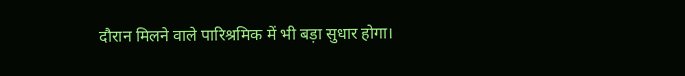दौरान मिलने वाले पारिश्रमिक में भी बड़ा सुधार होगा।